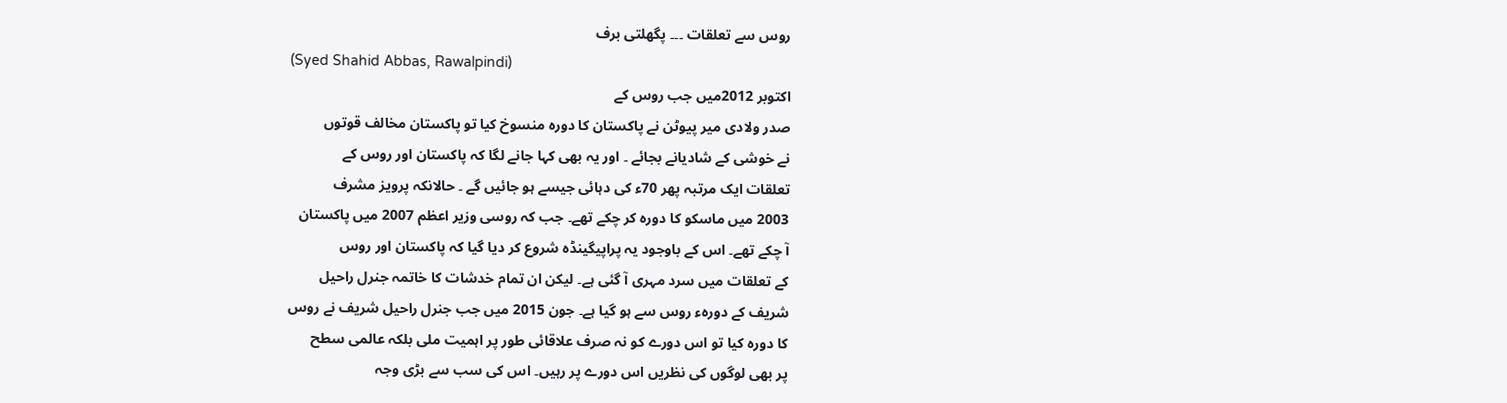روس سے تعلقات ۔۔۔ پگھلتی برف
(Syed Shahid Abbas, Rawalpindi)
اکتوبر 2012میں جب روس کے
صدر ولادی میر پیوٹن نے پاکستان کا دورہ منسوخ کیا تو پاکستان مخالف قوتوں
نے خوشی کے شادیانے بجائے ۔ اور یہ بھی کہا جانے لگا کہ پاکستان اور روس کے
تعلقات ایک مرتبہ پھر 70ء کی دہائی جیسے ہو جائیں گے ۔ حالانکہ پرویز مشرف
2003 میں ماسکو کا دورہ کر چکے تھے۔ جب کہ روسی وزیر اعظم 2007 میں پاکستان
آ چکے تھے۔ اس کے باوجود یہ پراپیگینڈہ شروع کر دیا گیا کہ پاکستان اور روس
کے تعلقات میں سرد مہری آ گئی ہے۔ لیکن ان تمام خدشات کا خاتمہ جنرل راحیل
شریف کے دورہء روس سے ہو گیا ہے۔ جون 2015 میں جب جنرل راحیل شریف نے روس
کا دورہ کیا تو اس دورے کو نہ صرف علاقائی طور پر اہمیت ملی بلکہ عالمی سطح
پر بھی لوگوں کی نظریں اس دورے پر رہیں۔ اس کی سب سے بڑی وجہ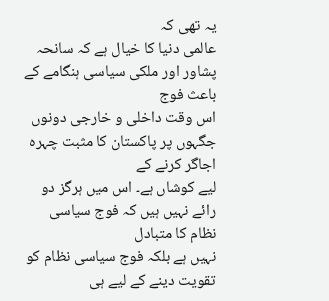یہ تھی کہ
عالمی دنیا کا خیال ہے کہ سانحہ پشاور اور ملکی سیاسی ہنگامے کے باعث فوج
اس وقت داخلی و خارجی دونوں جگہوں پر پاکستان کا مثبت چہرہ اجاگر کرنے کے
لیے کوشاں ہے۔ اس میں ہرگز دو رائے نہیں ہیں کہ فوج سیاسی نظام کا متبادل
نہیں ہے بلکہ فوج سیاسی نظام کو تقویت دینے کے لیے ہی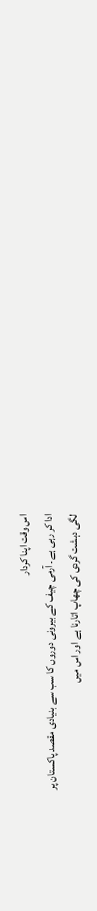اس وقت اپنا کردار
ادا کر رہی ہے۔ آرمی چیف کے بیرونی دوروں کا سب سے بنیادی مقصد پاکستان پر
لگی دہشت گردی کی چھاپ اتارنا ہے اور اس میں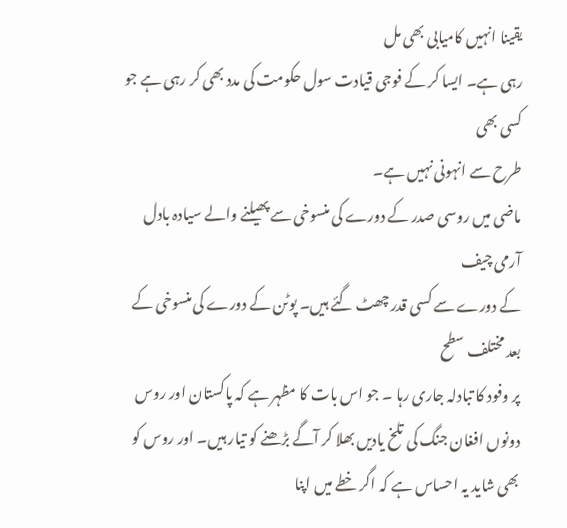یقینا انہیں کامیابی بھی مل
رہی ہے۔ ایسا کر کے فوجی قیادت سول حکومت کی مدد بھی کر رہی ہے جو کسی بھی
طرح سے انہونی نہیں ہے۔
ماضی میں روسی صدر کے دورے کی منسوخی سے پھیلنے والے سیادہ بادل آرمی چیف
کے دورے سے کسی قدر چھٹ گئے ہیں۔ پوٹن کے دورے کی منسوخی کے بعد مختلف سطح
پر وفود کا تبادلہ جاری رہا ۔ جو اس بات کا مظہر ہے کہ پاکستان اور روس
دونوں افغان جنگ کی تلخ یادیں بھلا کر آگے بڑھنے کو تیار ہیں۔ اور روس کو
بھی شاید یہ احساس ہے کہ اگر خطے میں اپنا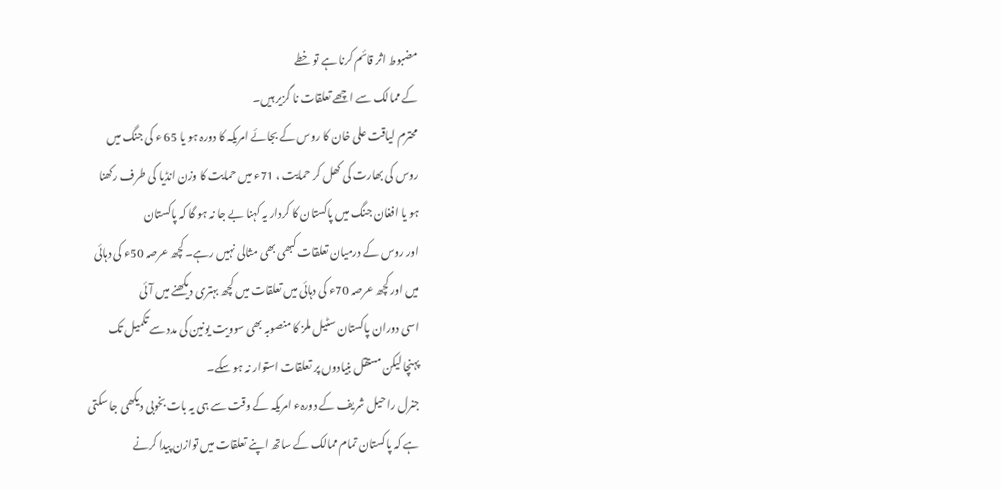مضبوط اثر قائم کرنا ہے تو خطے
کے ممالک سے اچھے تعلقات نا گزیر ہیں۔
محترم لیاقت علی خان کا روس کے بجائے امریکہ کا دورہ ہو یا 65 ء کی جنگ میں
روس کی بھارت کی کھل کر حمایت ، 71ء میں حمایت کا وزن انڈیا کی طرف رکھنا
ہو یا افغان جنگ میں پاکستان کا کردار یہ کہنا بے جا نہ ہو گا کہ پاکستان
اور روس کے درمیان تعلقات کبھی بھی مثالی نہیں رہے۔ کچھ عرصہ 50ء کی دہائی
میں اور کچھ عرصہ 70ء کی دہائی میں تعلقات میں کچھ بہتری دیکھنے میں آئی
اسی دوران پاکستان سٹیل ملز کا منصوبہ بھی سوویت یونین کی مدد سے تکمیل تک
پہنچا لیکن مستقل بنیادوں پر تعلقات استوار نہ ہو سکے۔
جنرل راحیل شریف کے دورہء امریکہ کے وقت سے ہی یہ بات بخوبی دیکھی جا سکتی
ہے کہ پاکستان تمام ممالک کے ساتھ اپنے تعلقات میں توازن پیدا کرنے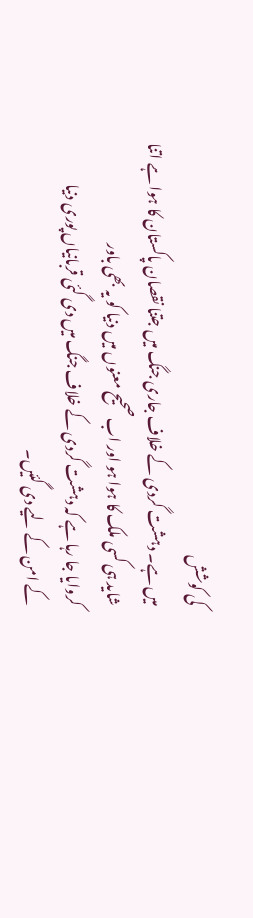کی کوشش
میں ہے۔ دہشت گردی کے خلاف جاری جنگ میں جتنا نقصان پاکستان کا ہوا ہے اتنا
شاید ہی کسی ملک کا ہوا ہو اور اب صحیح معنوں میں دنیا کو یہ بھی باور
کروایا جا رہا ہے کہ دہشت گردی کے خلاف جنگ میں دی گئی قربانیاں پوری دنیا
کے امن کے لیے دی گئیں۔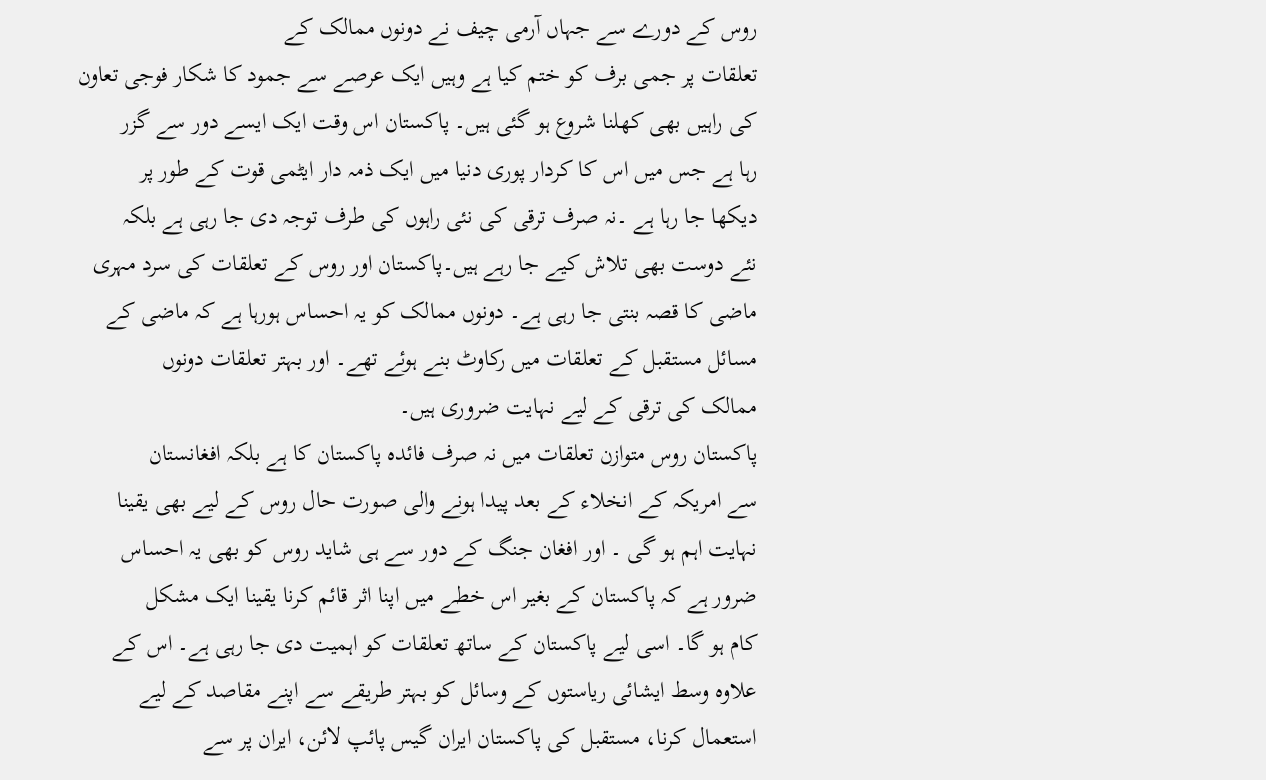روس کے دورے سے جہاں آرمی چیف نے دونوں ممالک کے
تعلقات پر جمی برف کو ختم کیا ہے وہیں ایک عرصے سے جمود کا شکار فوجی تعاون
کی راہیں بھی کھلنا شروع ہو گئی ہیں۔ پاکستان اس وقت ایک ایسے دور سے گزر
رہا ہے جس میں اس کا کردار پوری دنیا میں ایک ذمہ دار ایٹمی قوت کے طور پر
دیکھا جا رہا ہے ۔نہ صرف ترقی کی نئی راہوں کی طرف توجہ دی جا رہی ہے بلکہ
نئے دوست بھی تلاش کیے جا رہے ہیں۔پاکستان اور روس کے تعلقات کی سرد مہری
ماضی کا قصہ بنتی جا رہی ہے۔ دونوں ممالک کو یہ احساس ہورہا ہے کہ ماضی کے
مسائل مستقبل کے تعلقات میں رکاوٹ بنے ہوئے تھے۔ اور بہتر تعلقات دونوں
ممالک کی ترقی کے لیے نہایت ضروری ہیں۔
پاکستان روس متوازن تعلقات میں نہ صرف فائدہ پاکستان کا ہے بلکہ افغانستان
سے امریکہ کے انخلاء کے بعد پیدا ہونے والی صورت حال روس کے لیے بھی یقینا
نہایت اہم ہو گی ۔ اور افغان جنگ کے دور سے ہی شاید روس کو بھی یہ احساس
ضرور ہے کہ پاکستان کے بغیر اس خطے میں اپنا اثر قائم کرنا یقینا ایک مشکل
کام ہو گا۔ اسی لیے پاکستان کے ساتھ تعلقات کو اہمیت دی جا رہی ہے۔ اس کے
علاوہ وسط ایشائی ریاستوں کے وسائل کو بہتر طریقے سے اپنے مقاصد کے لیے
استعمال کرنا، مستقبل کی پاکستان ایران گیس پائپ لائن، ایران پر سے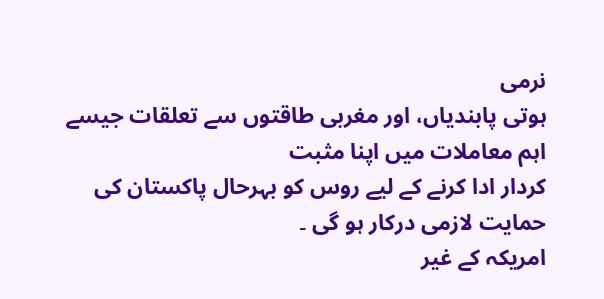نرمی
ہوتی پابندیاں، اور مغربی طاقتوں سے تعلقات جیسے اہم معاملات میں اپنا مثبت
کردار ادا کرنے کے لیے روس کو بہرحال پاکستان کی حمایت لازمی درکار ہو گی ۔
امریکہ کے غیر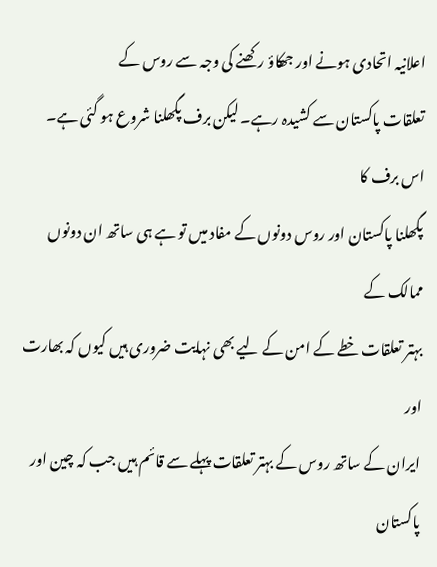اعلانیہ اتحادی ہونے اور جھکاؤ رکھنے کی وجہ سے روس کے
تعلقات پاکستان سے کشیدہ رہے۔ لیکن برف پگھلنا شروع ہو گئی ہے۔ اس برف کا
پگھلنا پاکستان اور روس دونوں کے مفاد میں تو ہے ہی ساتھ ان دونوں ممالک کے
بہتر تعلقات خطے کے امن کے لیے بھی نہایت ضروری ہیں کیوں کہ بھارت اور
ایران کے ساتھ روس کے بہتر تعلقات پہلے سے قائم ہیں جب کہ چین اور پاکستان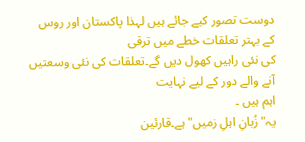دوست تصور کیے جائے ہیں لہذا پاکستان اور روس کے بہتر تعلقات خطے میں ترقی
کی نئی راہیں کھول دیں گے۔تعلقات کی نئی وسعتیں آنے والے دور کے لیے نہایت
اہم ہیں ۔
یہ"زُبانِ اہلِ زمیں"ہے۔قارئین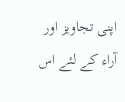اپنی تجاویز اور آراء کے لئے اس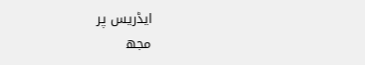ایڈریس پر
مجھ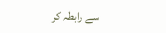سے رابطہ کر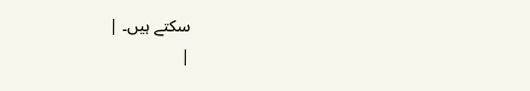سکتے ہیں۔ |
|